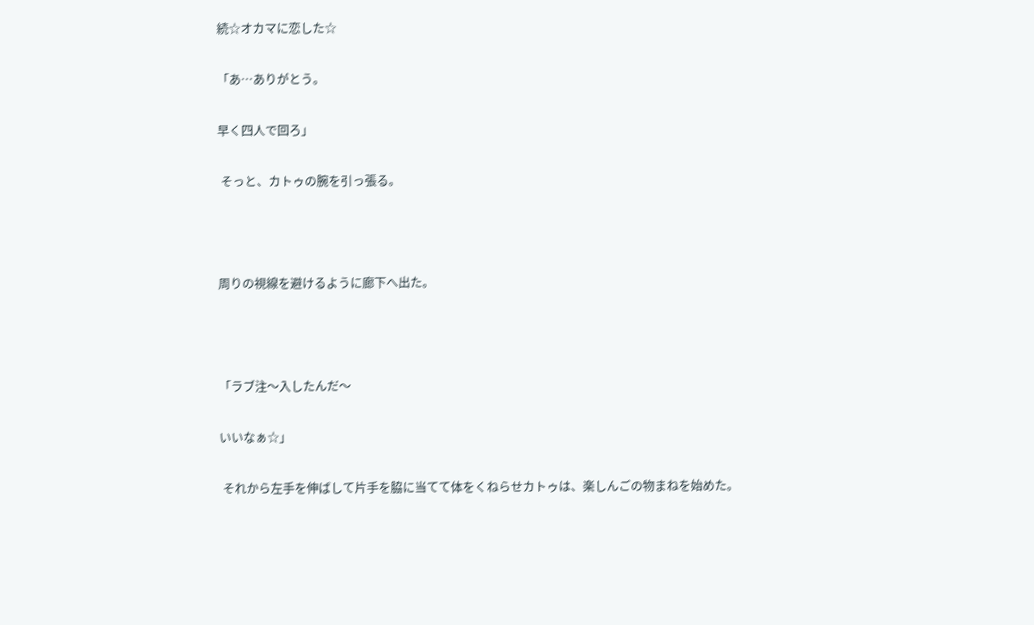続☆オカマに恋した☆

「あ…ありがとう。

早く四人で回ろ」

 そっと、カトゥの腕を引っ張る。



周りの視線を避けるように廊下へ出た。



「ラブ注〜入したんだ〜

いいなぁ☆」

 それから左手を伸ばして片手を脇に当てて体をくねらせカトゥは、楽しんごの物まねを始めた。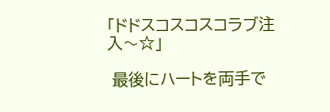「ドドスコスコスコラブ注入〜☆」

 最後にハートを両手で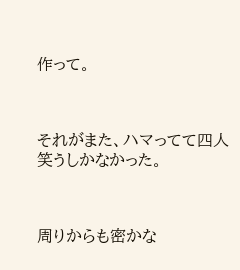作って。



それがまた、ハマってて四人笑うしかなかった。



周りからも密かな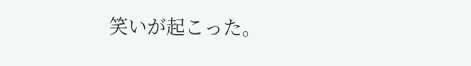笑いが起こった。